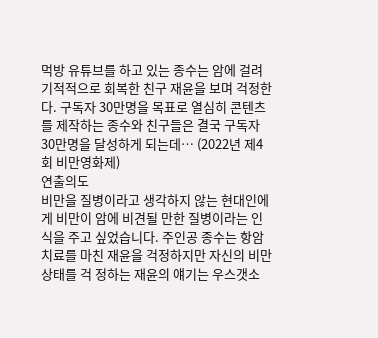먹방 유튜브를 하고 있는 종수는 암에 걸려 기적적으로 회복한 친구 재윤을 보며 걱정한다. 구독자 30만명을 목표로 열심히 콘텐츠를 제작하는 종수와 친구들은 결국 구독자 30만명을 달성하게 되는데… (2022년 제4회 비만영화제)
연출의도
비만을 질병이라고 생각하지 않는 현대인에게 비만이 암에 비견될 만한 질병이라는 인식을 주고 싶었습니다. 주인공 종수는 항암 치료를 마친 재윤을 걱정하지만 자신의 비만 상태를 걱 정하는 재윤의 얘기는 우스갯소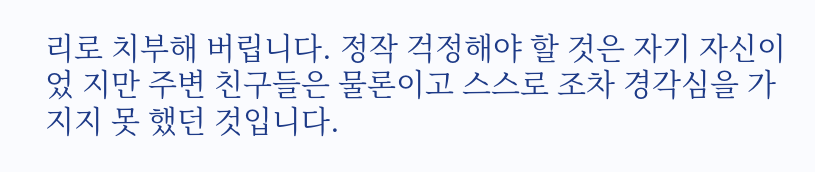리로 치부해 버립니다. 정작 걱정해야 할 것은 자기 자신이었 지만 주변 친구들은 물론이고 스스로 조차 경각심을 가지지 못 했던 것입니다.